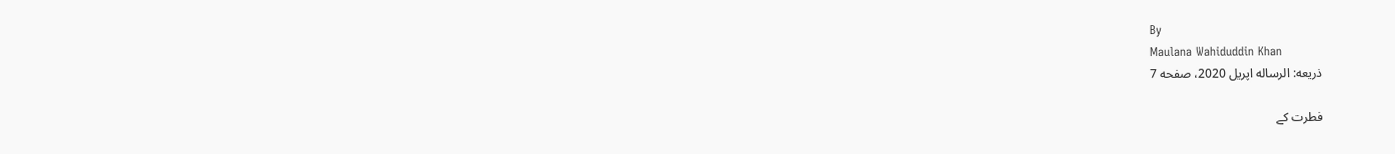By
Maulana Wahiduddin Khan
ذريعه: الرساله اپريل 2020، صفحه 7

فطرت کے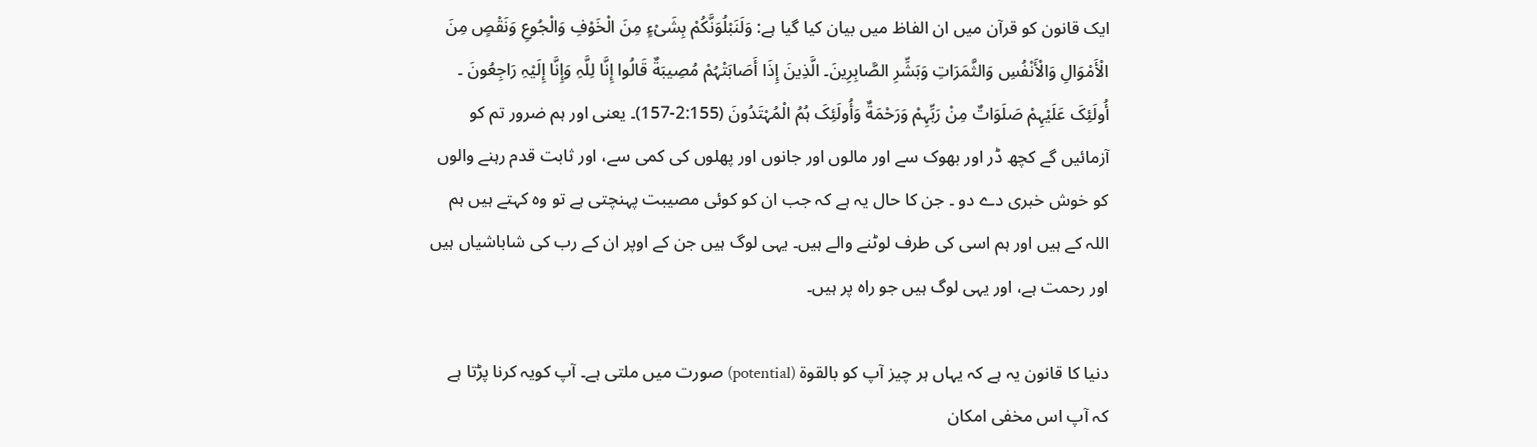ایک قانون کو قرآن میں ان الفاظ میں بیان کیا گیا ہے: وَلَنَبْلُوَنَّکُمْ بِشَیْءٍ مِنَ الْخَوْفِ وَالْجُوعِ وَنَقْصٍ مِنَ الْأَمْوَالِ وَالْأَنْفُسِ وَالثَّمَرَاتِ وَبَشِّرِ الصَّابِرِینَ۔ الَّذِینَ إِذَا أَصَابَتْہُمْ مُصِیبَةٌ قَالُوا إِنَّا لِلَّہِ وَإِنَّا إِلَیْہِ رَاجِعُونَ ۔ أُولَئِکَ عَلَیْہِمْ صَلَوَاتٌ مِنْ رَبِّہِمْ وَرَحْمَةٌ وَأُولَئِکَ ہُمُ الْمُہْتَدُونَ (2:155-157)۔ یعنی اور ہم ضرور تم کو آزمائیں گے کچھ ڈر اور بھوک سے اور مالوں اور جانوں اور پھلوں کی کمی سے، اور ثابت قدم رہنے والوں کو خوش خبری دے دو ۔ جن کا حال یہ ہے کہ جب ان کو کوئی مصیبت پہنچتی ہے تو وہ کہتے ہیں ہم اللہ کے ہیں اور ہم اسی کی طرف لوٹنے والے ہیں۔ یہی لوگ ہیں جن کے اوپر ان کے رب کی شاباشیاں ہیں اور رحمت ہے، اور یہی لوگ ہیں جو راہ پر ہیں۔

دنیا کا قانون یہ ہے کہ یہاں ہر چیز آپ کو بالقوۃ (potential) صورت میں ملتی ہے۔ آپ کویہ کرنا پڑتا ہے کہ آپ اس مخفی امکان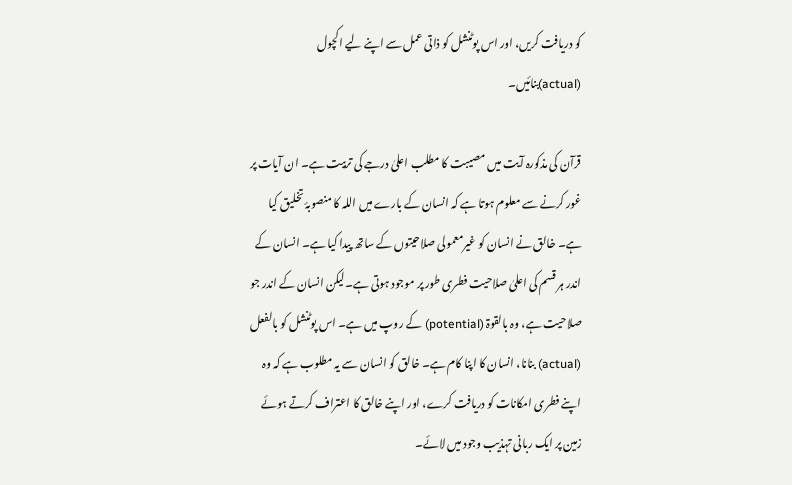کو دریافت کریں، اور اس پوٹنشل کو ذاتی عمل سے اپنے لیے اکچول (actual)بنائیں۔

قرآن کی مذکورہ آیت میں مصیبت کا مطلب اعلیٰ درجے کی تربیت ہے۔ ان آیات پر غور کرنے سے معلوم ہوتا ہے کہ انسان کے بارے میں اللہ کا منصوبۂ تخلیق کیا ہے۔ خالق نے انسان کو غیرمعمولی صلاحیتوں کے ساتھ پیدا کیا ہے۔ انسان کے اندر ہر قسم کی اعلیٰ صلاحیت فطری طور پر موجود ہوتی ہے۔لیکن انسان کے اندر جو صلاحیت ہے، وہ بالقوۃ (potential) کے روپ میں ہے۔ اس پوٹنشل کو بالفعل (actual) بنانا، انسان کا اپنا کام ہے۔ خالق کو انسان سے یہ مطلوب ہے کہ وہ اپنے فطری امکانات کو دریافت کرے، اور اپنے خالق کا اعتراف کرتے ہوئے زمین پر ایک ربانی تہذیب وجود میں لائے۔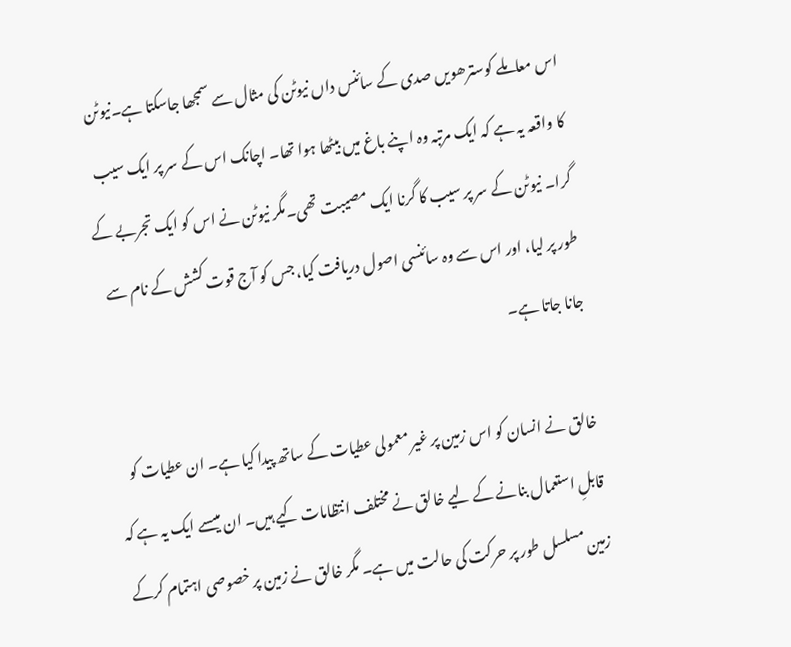اس معاملے کوسترھویں صدی کے سائنس داں نیوٹن کی مثال سے سمجھا جاسکتا ہے۔نیوٹن کا واقعہ یہ ہے کہ ایک مرتبہ وہ اپنے باغ میں بیٹھا ہوا تھا۔ اچانک اس کے سر پر ایک سیب گرا۔ نیوٹن کے سر پر سیب کا گرنا ایک مصیبت تھی۔مگر نیوٹن نے اس کو ایک تجربے کے طور پر لیا، اور اس سے وہ سائنسی اصول دریافت کیا، جس کو آج قوت کشش کے نام سے جانا جاتا ہے۔

خالق نے انسان کو اس زمین پر غیر معمولی عطیات کے ساتھ پیدا کیا ہے۔ ان عطیات کو قابلِ استعمال بنانے کے لیے خالق نے مختلف انتظامات کیے ہیں۔ ان میںسے ایک یہ ہے کہ زمین مسلسل طور پر حرکت کی حالت میں ہے۔ مگر خالق نے زمین پر خصوصی اہتمام کرکے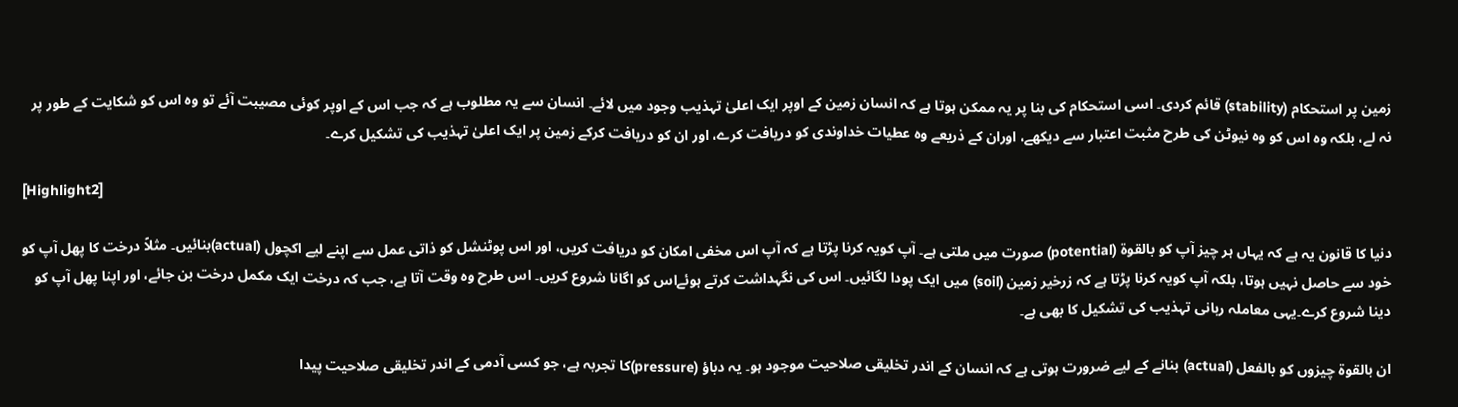زمین پر استحکام (stability) قائم کردی۔ اسی استحکام کی بنا پر یہ ممکن ہوتا ہے کہ انسان زمین کے اوپر ایک اعلیٰ تہذیب وجود میں لائے۔ انسان سے یہ مطلوب ہے کہ جب اس کے اوپر کوئی مصیبت آئے تو وہ اس کو شکایت کے طور پر نہ لے، بلکہ وہ اس کو وہ نیوٹن کی طرح مثبت اعتبار سے دیکھے، اوران کے ذریعے وہ عطیات خداوندی کو دریافت کرے، اور ان کو دریافت کرکے زمین پر ایک اعلیٰ تہذیب کی تشکیل کرے۔

[Highlight2]

دنیا کا قانون یہ ہے کہ یہاں ہر چیز آپ کو بالقوۃ (potential) صورت میں ملتی ہے۔ آپ کویہ کرنا پڑتا ہے کہ آپ اس مخفی امکان کو دریافت کریں، اور اس پوٹنشل کو ذاتی عمل سے اپنے لیے اکچول (actual)بنائیں۔ مثلاً درخت کا پھل آپ کو خود سے حاصل نہیں ہوتا، بلکہ آپ کویہ کرنا پڑتا ہے کہ زرخیر زمین (soil) میں ایک پودا لگائیں۔ اس کی نگہداشت کرتے ہوئےاس کو اگانا شروع کریں۔ اس طرح وہ وقت آتا ہے، جب کہ درخت ایک مکمل درخت بن جائے، اور اپنا پھل آپ کو دینا شروع کرے۔یہی معاملہ ربانی تہذیب کی تشکیل کا بھی ہے۔

ان بالقوۃ چیزوں کو بالفعل (actual) بنانے کے لیے ضرورت ہوتی ہے کہ انسان کے اندر تخلیقی صلاحیت موجود ہو۔ یہ دباؤ (pressure)کا تجربہ ہے، جو کسی آدمی کے اندر تخلیقی صلاحیت پیدا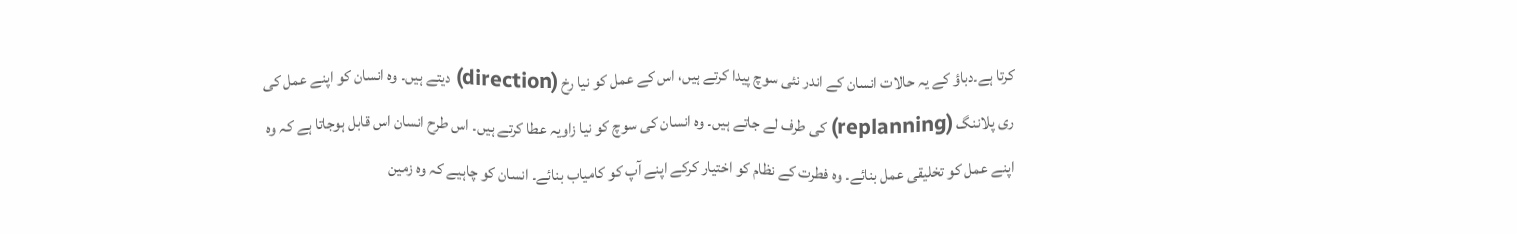کرتا ہے۔دباؤ کے یہ حالات انسان کے اندر نئی سوچ پیدا کرتے ہیں، اس کے عمل کو نیا رخ (direction) دیتے ہیں۔ وہ انسان کو اپنے عمل کی ری پلاننگ (replanning) کی طرف لے جاتے ہیں۔ وہ انسان کی سوچ کو نیا زاویہ عطا کرتے ہیں۔ اس طرح انسان اس قابل ہوجاتا ہے کہ وہ اپنے عمل کو تخلیقی عمل بنائے۔ وہ فطرت کے نظام کو اختیار کرکے اپنے آپ کو کامیاب بنائے۔ انسان کو چاہیے کہ وہ زمین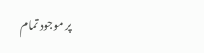پر موجود تمام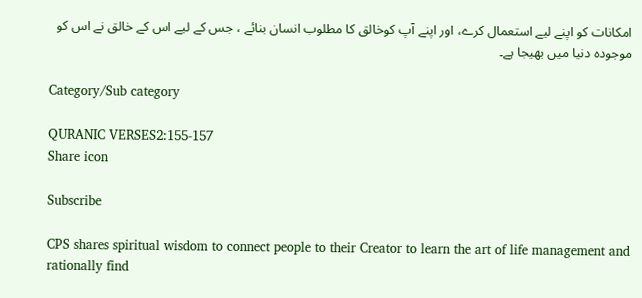امکانات کو اپنے لیے استعمال کرے، اور اپنے آپ کوخالق کا مطلوب انسان بنائے ، جس کے لیے اس کے خالق نے اس کو موجودہ دنیا میں بھیجا ہے۔

Category/Sub category

QURANIC VERSES2:155-157
Share icon

Subscribe

CPS shares spiritual wisdom to connect people to their Creator to learn the art of life management and rationally find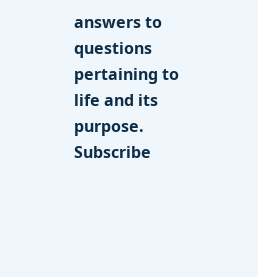answers to questions pertaining to life and its purpose. Subscribe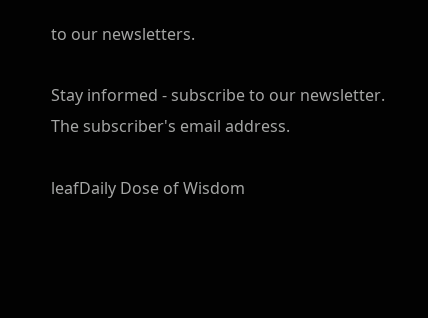to our newsletters.

Stay informed - subscribe to our newsletter.
The subscriber's email address.

leafDaily Dose of Wisdom